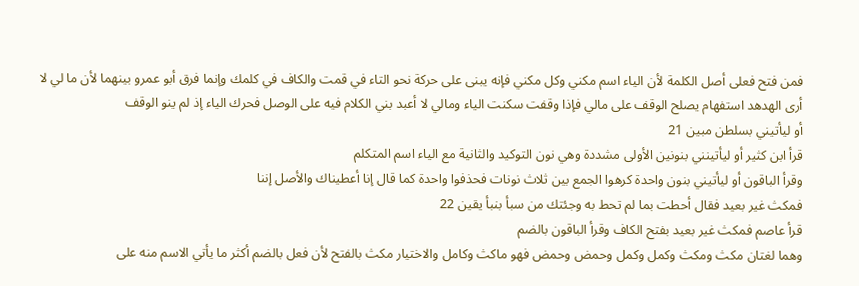فمن فتح فعلى أصل الكلمة لأن الياء اسم مكني وكل مكني فإنه يبنى على حركة نحو التاء في قمت والكاف في كلمك وإنما فرق أبو عمرو بينهما لأن ما لي لا أرى الهدهد استفهام يصلح الوقف على مالي فإذا وقفت سكنت الياء ومالي لا أعبد بني الكلام فيه على الوصل فحرك الياء إذ لم ينو الوقف
أو ليأتيني بسلطن مبين 21
قرأ ابن كثير أو ليأتينني بنونين الأولى مشددة وهي نون التوكيد والثانية مع الياء اسم المتكلم
وقرأ الباقون أو ليأتيني بنون واحدة كرهوا الجمع بين ثلاث نونات فحذفوا واحدة كما قال إنا أعطيناك والأصل إننا
فمكث غير بعيد فقال أحطت بما لم تحط به وجئتك من سبأ بنبأ يقين 22
قرأ عاصم فمكث غير بعيد بفتح الكاف وقرأ الباقون بالضم
وهما لغتان مكث ومكث وكمل وكمل وحمض وحمض فهو ماكث وكامل والاختيار مكث بالفتح لأن فعل بالضم أكثر ما يأتي الاسم منه على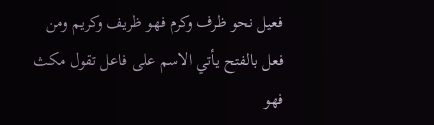فعيل نحو ظرف وكرم فهو ظريف وكريم ومن فعل بالفتح يأتي الاسم على فاعل تقول مكث فهو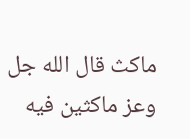ماكث قال الله جل وعز ماكثين فيه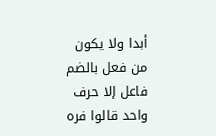أبدا ولا يكون من فعل بالضم فاعل إلا حرف واحد قالوا فره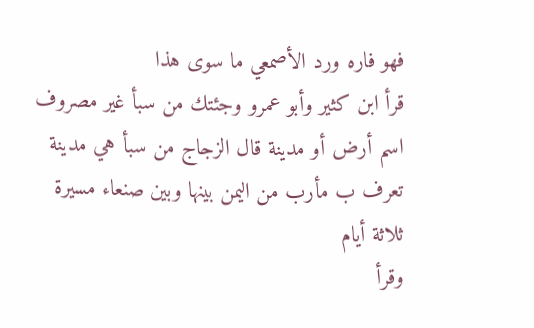فهو فاره ورد الأصمعي ما سوى هذا
قرأ ابن كثير وأبو عمرو وجئتك من سبأ غير مصروف اسم أرض أو مدينة قال الزجاج من سبأ هي مدينة تعرف ب مأرب من اليمن بينها وبين صنعاء مسيرة ثلاثة أيام
وقرأ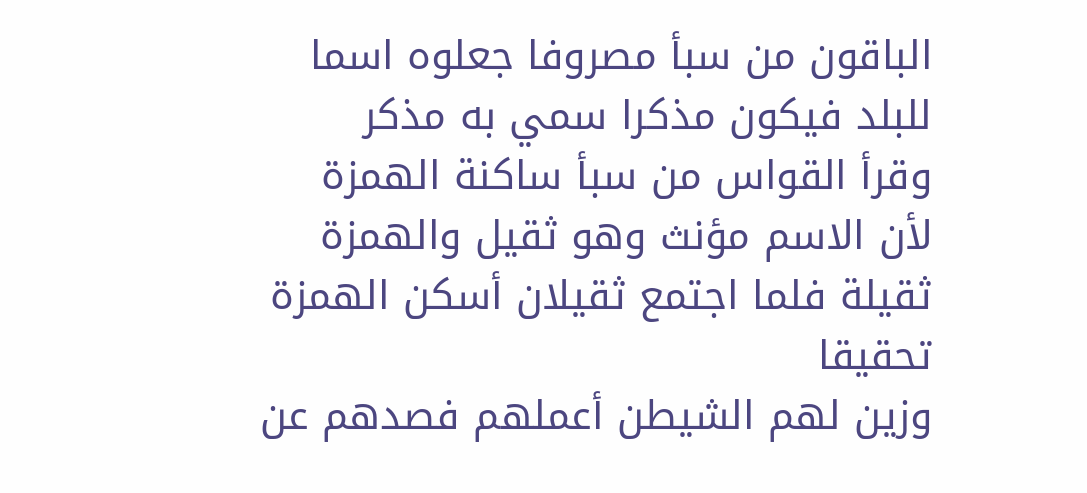الباقون من سبأ مصروفا جعلوه اسما للبلد فيكون مذكرا سمي به مذكر
وقرأ القواس من سبأ ساكنة الهمزة لأن الاسم مؤنث وهو ثقيل والهمزة ثقيلة فلما اجتمع ثقيلان أسكن الهمزة تحقيقا
وزين لهم الشيطن أعملهم فصدهم عن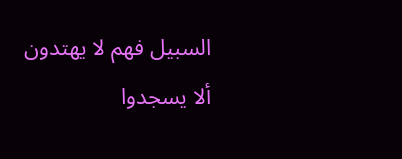السبيل فهم لا يهتدون
ألا يسجدوا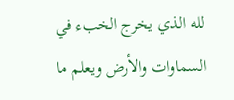لله الذي يخرج الخبء في السماوات والأرض ويعلم ما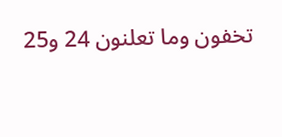تخفون وما تعلنون 24 و25